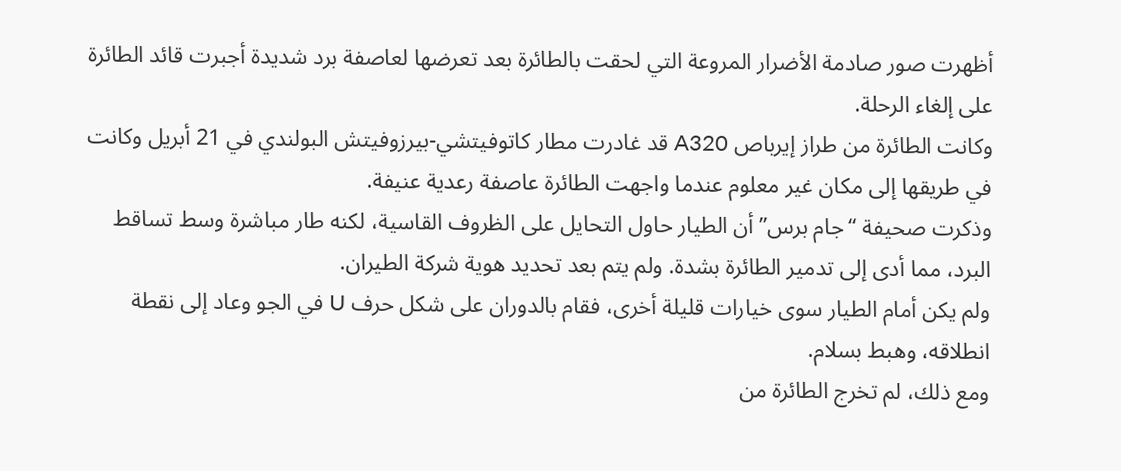أظهرت صور صادمة الأضرار المروعة التي لحقت بالطائرة بعد تعرضها لعاصفة برد شديدة أجبرت قائد الطائرة على إلغاء الرحلة.
وكانت الطائرة من طراز إيرباص A320 قد غادرت مطار كاتوفيتشي-بيرزوفيتش البولندي في 21 أبريل وكانت في طريقها إلى مكان غير معلوم عندما واجهت الطائرة عاصفة رعدية عنيفة.
وذكرت صحيفة “جام برس” أن الطيار حاول التحايل على الظروف القاسية، لكنه طار مباشرة وسط تساقط البرد، مما أدى إلى تدمير الطائرة بشدة. ولم يتم بعد تحديد هوية شركة الطيران.
ولم يكن أمام الطيار سوى خيارات قليلة أخرى، فقام بالدوران على شكل حرف U في الجو وعاد إلى نقطة انطلاقه، وهبط بسلام.
ومع ذلك، لم تخرج الطائرة من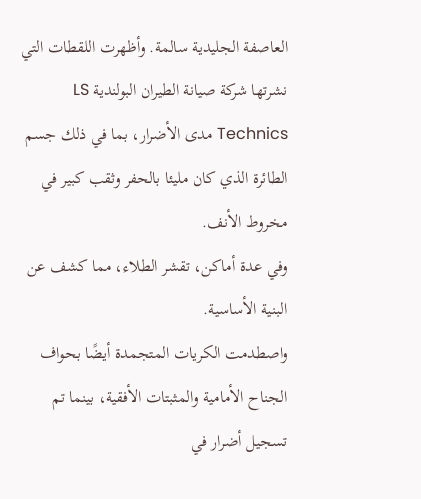العاصفة الجليدية سالمة. وأظهرت اللقطات التي نشرتها شركة صيانة الطيران البولندية LS Technics مدى الأضرار، بما في ذلك جسم الطائرة الذي كان مليئا بالحفر وثقب كبير في مخروط الأنف.
وفي عدة أماكن، تقشر الطلاء، مما كشف عن البنية الأساسية.
واصطدمت الكريات المتجمدة أيضًا بحواف الجناح الأمامية والمثبتات الأفقية، بينما تم تسجيل أضرار في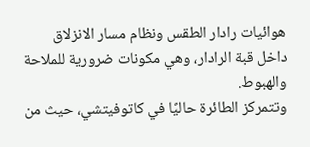هوائيات رادار الطقس ونظام مسار الانزلاق داخل قبة الرادار، وهي مكونات ضرورية للملاحة والهبوط.
وتتمركز الطائرة حاليًا في كاتوفيتشي، حيث من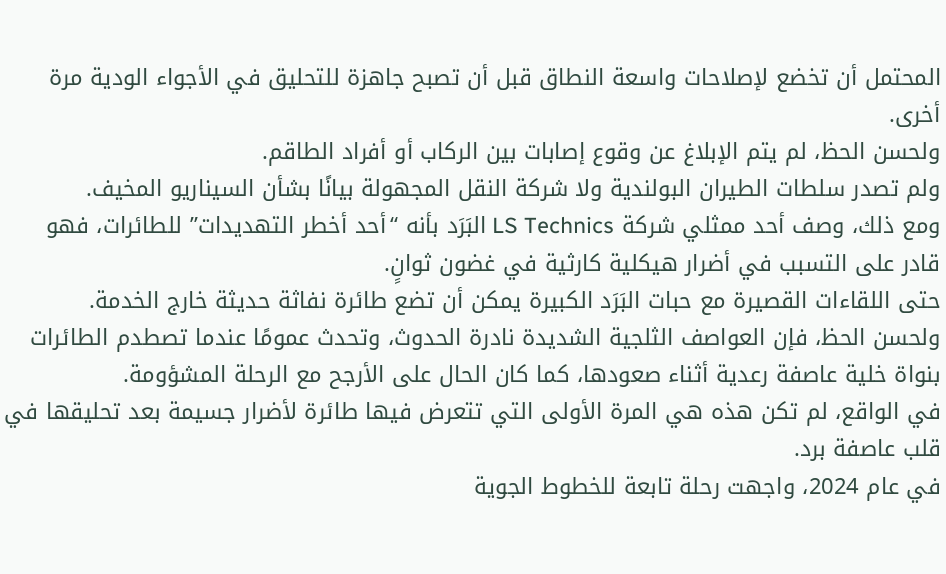المحتمل أن تخضع لإصلاحات واسعة النطاق قبل أن تصبح جاهزة للتحليق في الأجواء الودية مرة أخرى.
ولحسن الحظ، لم يتم الإبلاغ عن وقوع إصابات بين الركاب أو أفراد الطاقم.
ولم تصدر سلطات الطيران البولندية ولا شركة النقل المجهولة بيانًا بشأن السيناريو المخيف.
ومع ذلك، وصف أحد ممثلي شركة LS Technics البَرَد بأنه “أحد أخطر التهديدات” للطائرات، فهو قادر على التسبب في أضرار هيكلية كارثية في غضون ثوانٍ.
حتى اللقاءات القصيرة مع حبات البَرَد الكبيرة يمكن أن تضع طائرة نفاثة حديثة خارج الخدمة.
ولحسن الحظ، فإن العواصف الثلجية الشديدة نادرة الحدوث، وتحدث عمومًا عندما تصطدم الطائرات بنواة خلية عاصفة رعدية أثناء صعودها، كما كان الحال على الأرجح مع الرحلة المشؤومة.
في الواقع، لم تكن هذه هي المرة الأولى التي تتعرض فيها طائرة لأضرار جسيمة بعد تحليقها في قلب عاصفة برد.
في عام 2024، واجهت رحلة تابعة للخطوط الجوية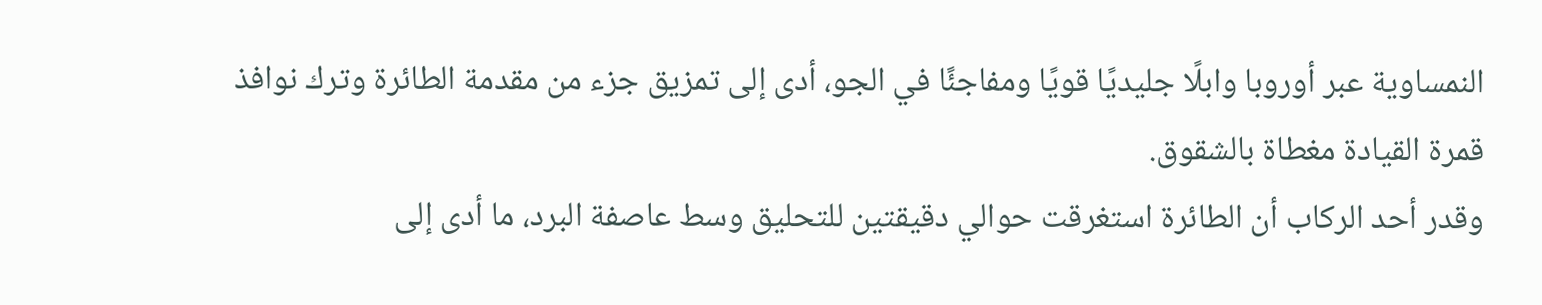النمساوية عبر أوروبا وابلًا جليديًا قويًا ومفاجئًا في الجو، أدى إلى تمزيق جزء من مقدمة الطائرة وترك نوافذ قمرة القيادة مغطاة بالشقوق.
وقدر أحد الركاب أن الطائرة استغرقت حوالي دقيقتين للتحليق وسط عاصفة البرد، ما أدى إلى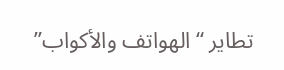تطاير “الهواتف والأكواب”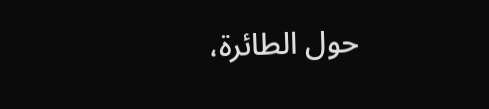حول الطائرة،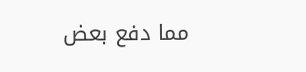مما دفع بعض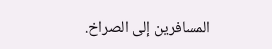المسافرين إلى الصراخ.